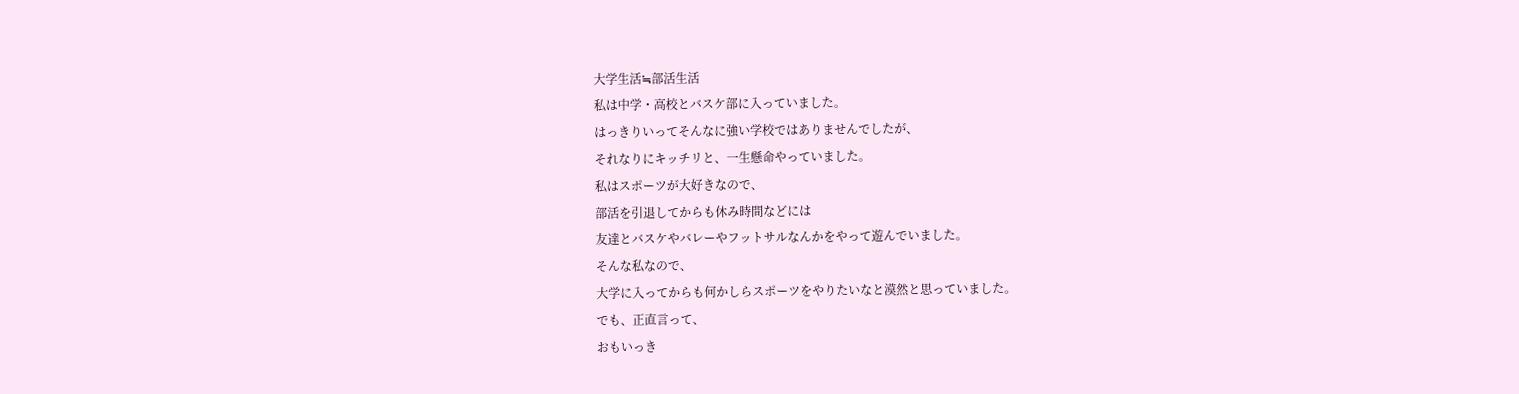大学生活≒部活生活
私は中学・高校とバスケ部に入っていました。
はっきりいってそんなに強い学校ではありませんでしたが、
それなりにキッチリと、一生懸命やっていました。
私はスポーツが大好きなので、
部活を引退してからも休み時間などには
友達とバスケやバレーやフットサルなんかをやって遊んでいました。
そんな私なので、
大学に入ってからも何かしらスポーツをやりたいなと漠然と思っていました。
でも、正直言って、
おもいっき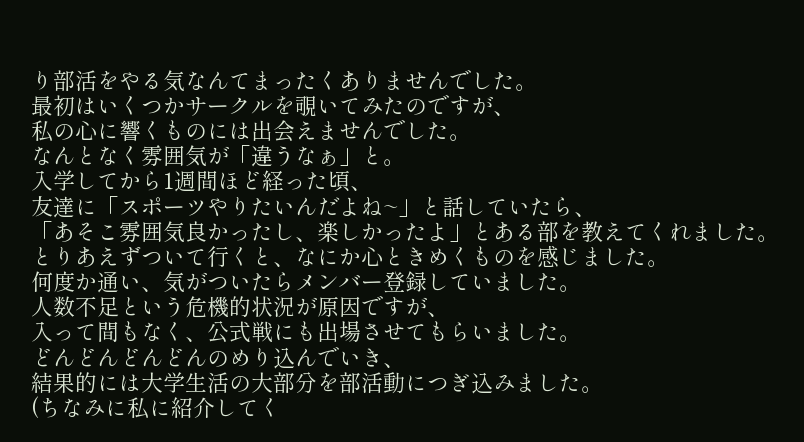り部活をやる気なんてまったくありませんでした。
最初はいくつかサークルを覗いてみたのですが、
私の心に響くものには出会えませんでした。
なんとなく雰囲気が「違うなぁ」と。
入学してから1週間ほど経った頃、
友達に「スポーツやりたいんだよね~」と話していたら、
「あそこ雰囲気良かったし、楽しかったよ」とある部を教えてくれました。
とりあえずついて行くと、なにか心ときめくものを感じました。
何度か通い、気がついたらメンバー登録していました。
人数不足という危機的状況が原因ですが、
入って間もなく、公式戦にも出場させてもらいました。
どんどんどんどんのめり込んでいき、
結果的には大学生活の大部分を部活動につぎ込みました。
(ちなみに私に紹介してく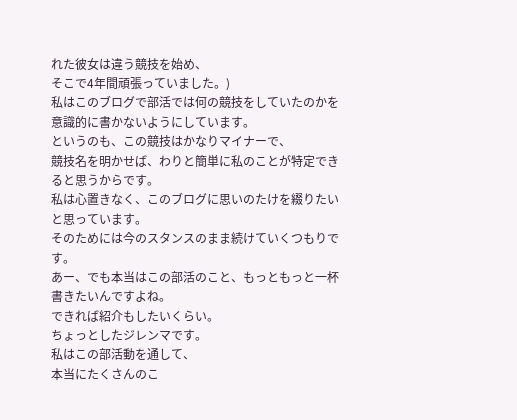れた彼女は違う競技を始め、
そこで4年間頑張っていました。)
私はこのブログで部活では何の競技をしていたのかを
意識的に書かないようにしています。
というのも、この競技はかなりマイナーで、
競技名を明かせば、わりと簡単に私のことが特定できると思うからです。
私は心置きなく、このブログに思いのたけを綴りたいと思っています。
そのためには今のスタンスのまま続けていくつもりです。
あー、でも本当はこの部活のこと、もっともっと一杯書きたいんですよね。
できれば紹介もしたいくらい。
ちょっとしたジレンマです。
私はこの部活動を通して、
本当にたくさんのこ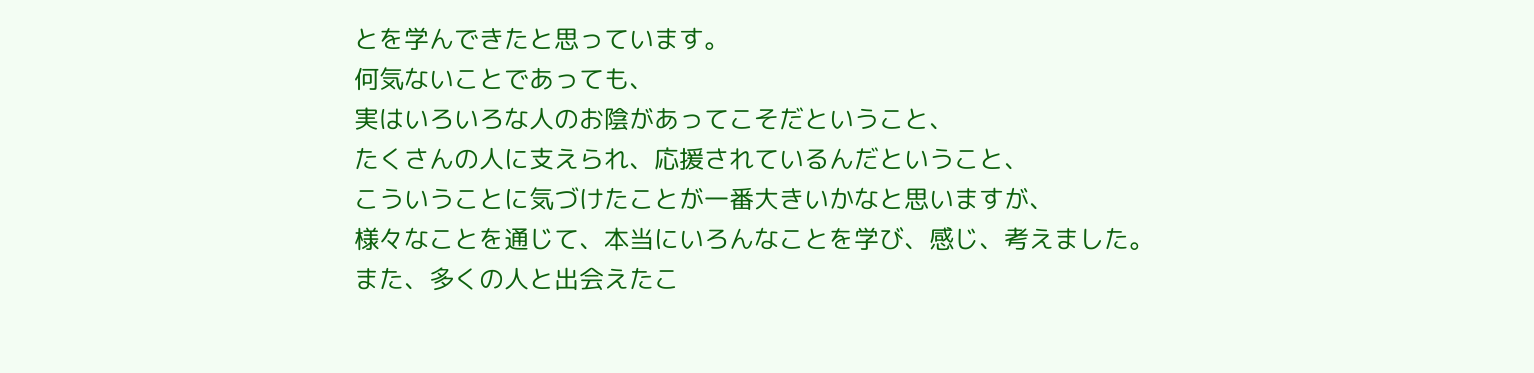とを学んできたと思っています。
何気ないことであっても、
実はいろいろな人のお陰があってこそだということ、
たくさんの人に支えられ、応援されているんだということ、
こういうことに気づけたことが一番大きいかなと思いますが、
様々なことを通じて、本当にいろんなことを学び、感じ、考えました。
また、多くの人と出会えたこ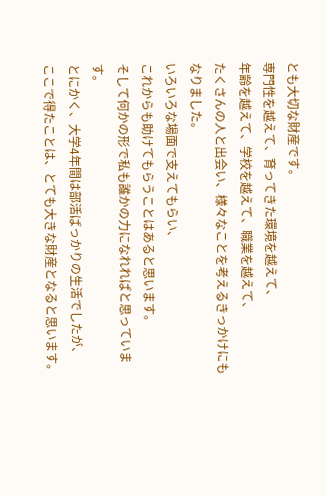とも大切な財産です。
専門性を越えて、育ってきた環境を越えて、
年齢を越えて、学校を越えて、職業を越えて、
たくさんの人と出会い、様々なことを考えるきっかけにもなりました。
いろいろな場面で支えてもらい、
これからも助けてもらうことはあると思います。
そして何かの形で私も誰かの力になれればと思っています。
とにかく、大学4年間は部活ばっかりの生活でしたが、
ここで得たことは、とても大きな財産となると思います。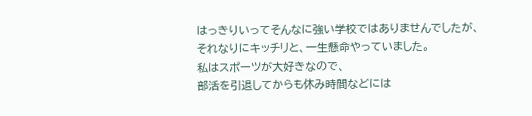はっきりいってそんなに強い学校ではありませんでしたが、
それなりにキッチリと、一生懸命やっていました。
私はスポーツが大好きなので、
部活を引退してからも休み時間などには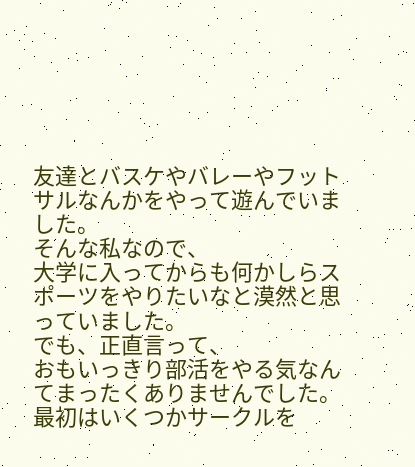友達とバスケやバレーやフットサルなんかをやって遊んでいました。
そんな私なので、
大学に入ってからも何かしらスポーツをやりたいなと漠然と思っていました。
でも、正直言って、
おもいっきり部活をやる気なんてまったくありませんでした。
最初はいくつかサークルを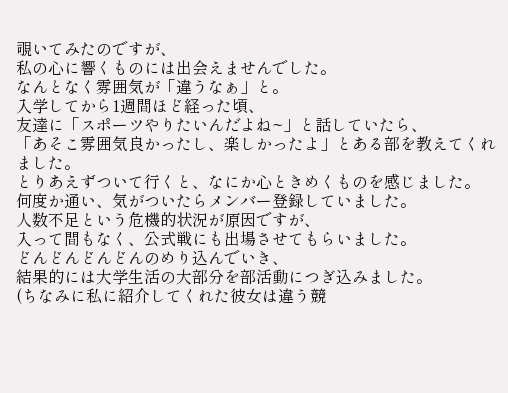覗いてみたのですが、
私の心に響くものには出会えませんでした。
なんとなく雰囲気が「違うなぁ」と。
入学してから1週間ほど経った頃、
友達に「スポーツやりたいんだよね~」と話していたら、
「あそこ雰囲気良かったし、楽しかったよ」とある部を教えてくれました。
とりあえずついて行くと、なにか心ときめくものを感じました。
何度か通い、気がついたらメンバー登録していました。
人数不足という危機的状況が原因ですが、
入って間もなく、公式戦にも出場させてもらいました。
どんどんどんどんのめり込んでいき、
結果的には大学生活の大部分を部活動につぎ込みました。
(ちなみに私に紹介してくれた彼女は違う競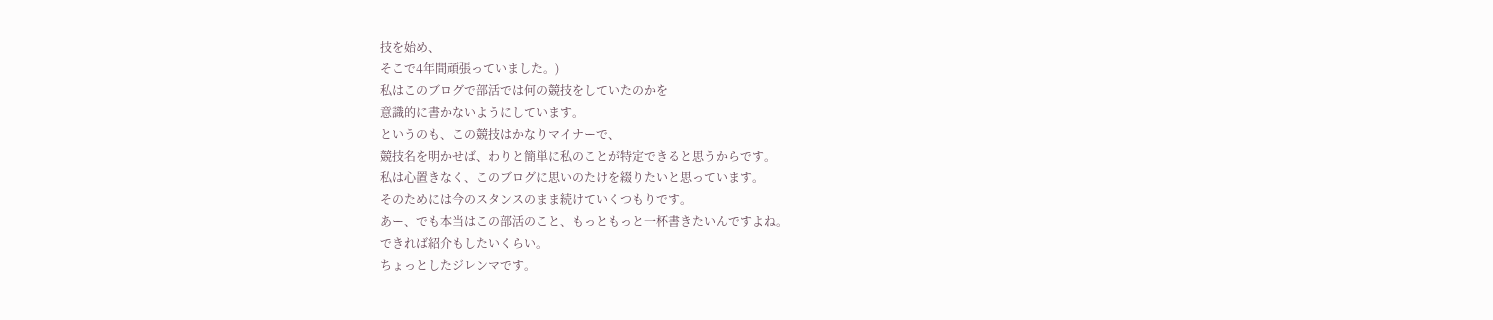技を始め、
そこで4年間頑張っていました。)
私はこのブログで部活では何の競技をしていたのかを
意識的に書かないようにしています。
というのも、この競技はかなりマイナーで、
競技名を明かせば、わりと簡単に私のことが特定できると思うからです。
私は心置きなく、このブログに思いのたけを綴りたいと思っています。
そのためには今のスタンスのまま続けていくつもりです。
あー、でも本当はこの部活のこと、もっともっと一杯書きたいんですよね。
できれば紹介もしたいくらい。
ちょっとしたジレンマです。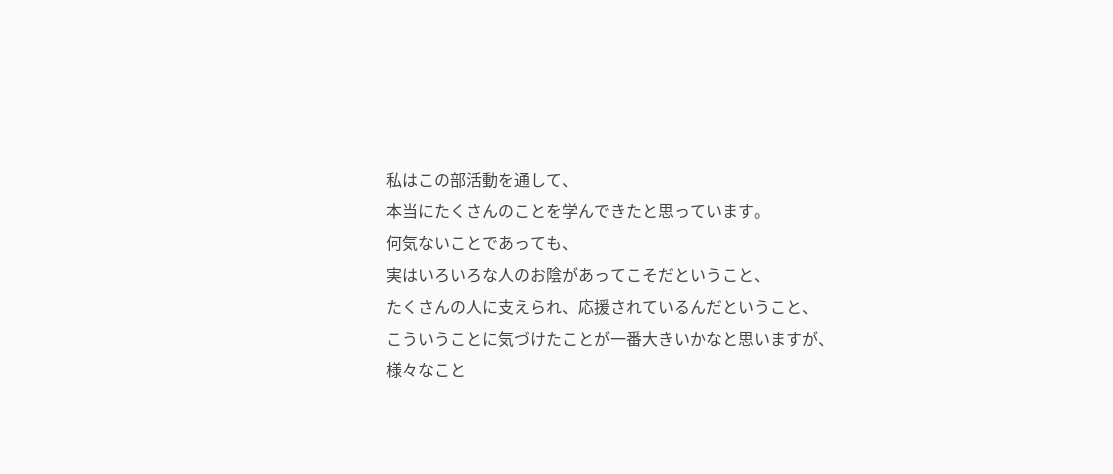私はこの部活動を通して、
本当にたくさんのことを学んできたと思っています。
何気ないことであっても、
実はいろいろな人のお陰があってこそだということ、
たくさんの人に支えられ、応援されているんだということ、
こういうことに気づけたことが一番大きいかなと思いますが、
様々なこと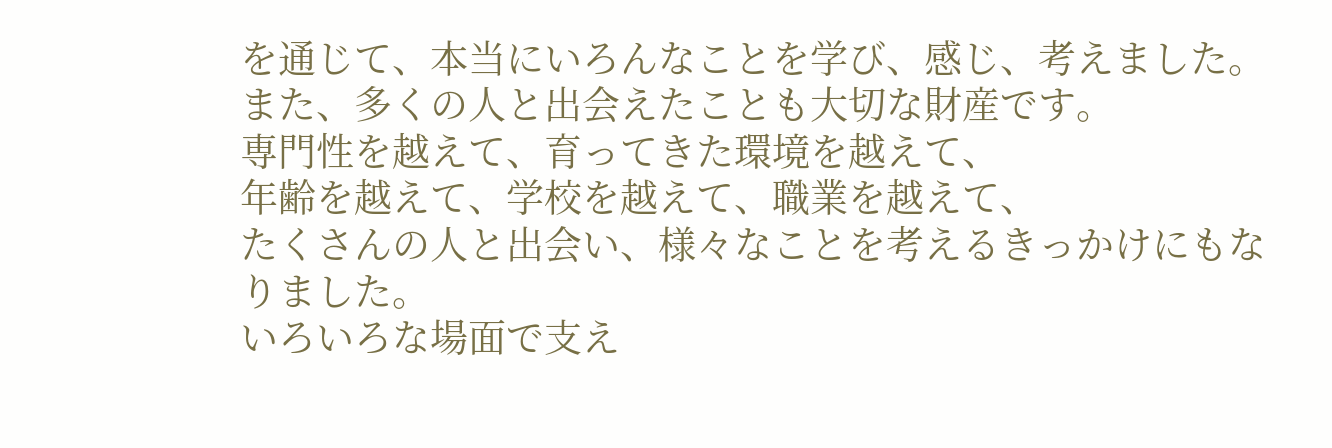を通じて、本当にいろんなことを学び、感じ、考えました。
また、多くの人と出会えたことも大切な財産です。
専門性を越えて、育ってきた環境を越えて、
年齢を越えて、学校を越えて、職業を越えて、
たくさんの人と出会い、様々なことを考えるきっかけにもなりました。
いろいろな場面で支え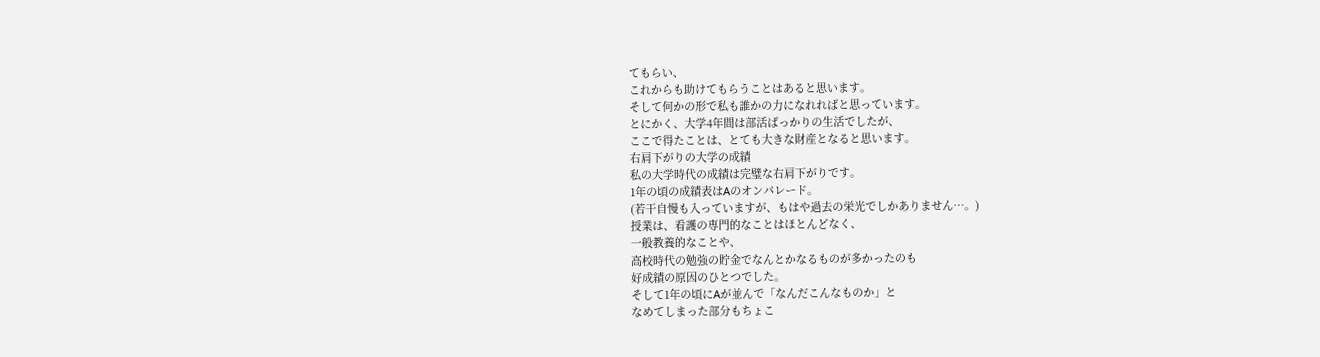てもらい、
これからも助けてもらうことはあると思います。
そして何かの形で私も誰かの力になれればと思っています。
とにかく、大学4年間は部活ばっかりの生活でしたが、
ここで得たことは、とても大きな財産となると思います。
右肩下がりの大学の成績
私の大学時代の成績は完璧な右肩下がりです。
1年の頃の成績表はAのオンパレード。
(若干自慢も入っていますが、もはや過去の栄光でしかありません…。)
授業は、看護の専門的なことはほとんどなく、
一般教養的なことや、
高校時代の勉強の貯金でなんとかなるものが多かったのも
好成績の原因のひとつでした。
そして1年の頃にAが並んで「なんだこんなものか」と
なめてしまった部分もちょこ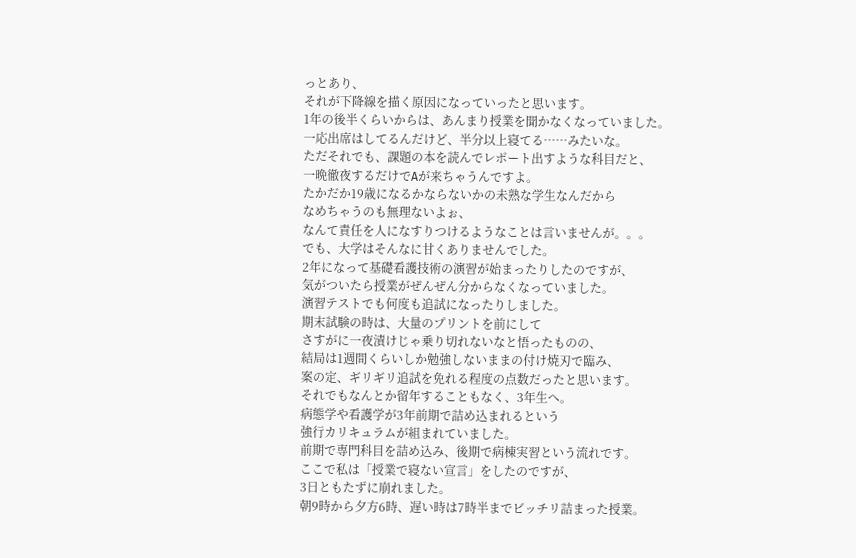っとあり、
それが下降線を描く原因になっていったと思います。
1年の後半くらいからは、あんまり授業を聞かなくなっていました。
一応出席はしてるんだけど、半分以上寝てる……みたいな。
ただそれでも、課題の本を読んでレポート出すような科目だと、
一晩徹夜するだけでAが来ちゃうんですよ。
たかだか19歳になるかならないかの未熟な学生なんだから
なめちゃうのも無理ないよぉ、
なんて責任を人になすりつけるようなことは言いませんが。。。
でも、大学はそんなに甘くありませんでした。
2年になって基礎看護技術の演習が始まったりしたのですが、
気がついたら授業がぜんぜん分からなくなっていました。
演習テストでも何度も追試になったりしました。
期末試験の時は、大量のプリントを前にして
さすがに一夜漬けじゃ乗り切れないなと悟ったものの、
結局は1週間くらいしか勉強しないままの付け焼刃で臨み、
案の定、ギリギリ追試を免れる程度の点数だったと思います。
それでもなんとか留年することもなく、3年生へ。
病態学や看護学が3年前期で詰め込まれるという
強行カリキュラムが組まれていました。
前期で専門科目を詰め込み、後期で病棟実習という流れです。
ここで私は「授業で寝ない宣言」をしたのですが、
3日ともたずに崩れました。
朝9時から夕方6時、遅い時は7時半までビッチリ詰まった授業。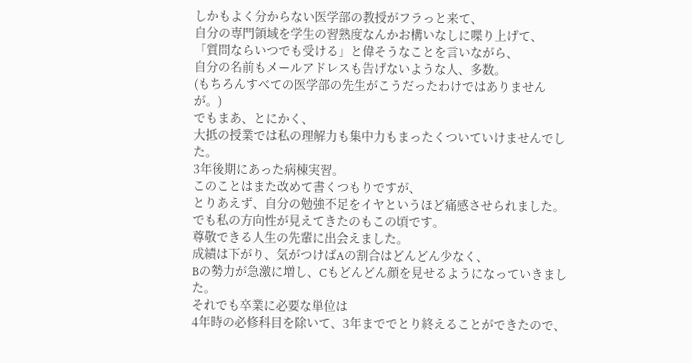しかもよく分からない医学部の教授がフラっと来て、
自分の専門領域を学生の習熟度なんかお構いなしに喋り上げて、
「質問ならいつでも受ける」と偉そうなことを言いながら、
自分の名前もメールアドレスも告げないような人、多数。
(もちろんすべての医学部の先生がこうだったわけではありませんが。)
でもまあ、とにかく、
大抵の授業では私の理解力も集中力もまったくついていけませんでした。
3年後期にあった病棟実習。
このことはまた改めて書くつもりですが、
とりあえず、自分の勉強不足をイヤというほど痛感させられました。
でも私の方向性が見えてきたのもこの頃です。
尊敬できる人生の先輩に出会えました。
成績は下がり、気がつけばAの割合はどんどん少なく、
Bの勢力が急激に増し、Cもどんどん顔を見せるようになっていきました。
それでも卒業に必要な単位は
4年時の必修科目を除いて、3年まででとり終えることができたので、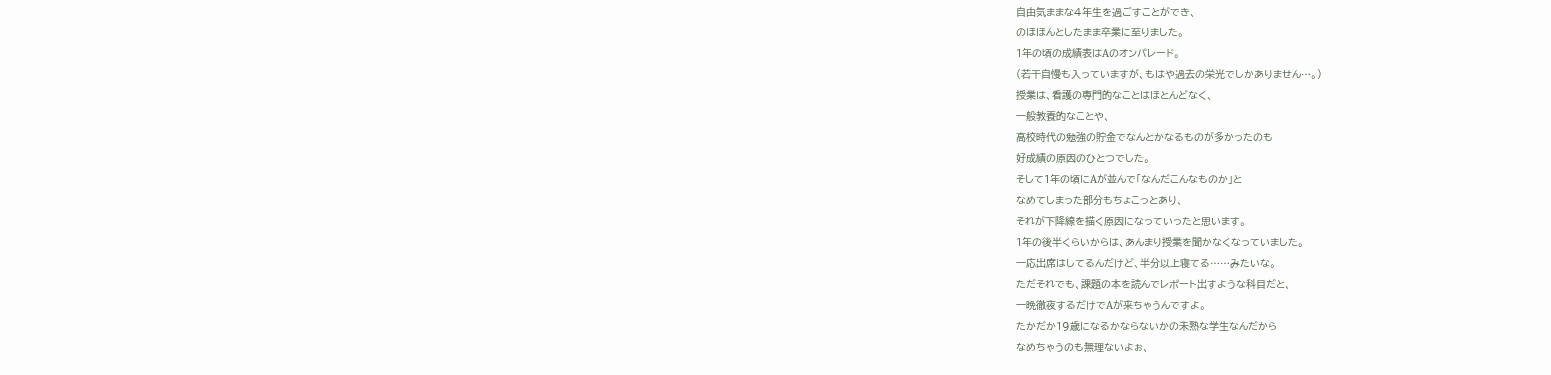自由気ままな4年生を過ごすことができ、
のほほんとしたまま卒業に至りました。
1年の頃の成績表はAのオンパレード。
(若干自慢も入っていますが、もはや過去の栄光でしかありません…。)
授業は、看護の専門的なことはほとんどなく、
一般教養的なことや、
高校時代の勉強の貯金でなんとかなるものが多かったのも
好成績の原因のひとつでした。
そして1年の頃にAが並んで「なんだこんなものか」と
なめてしまった部分もちょこっとあり、
それが下降線を描く原因になっていったと思います。
1年の後半くらいからは、あんまり授業を聞かなくなっていました。
一応出席はしてるんだけど、半分以上寝てる……みたいな。
ただそれでも、課題の本を読んでレポート出すような科目だと、
一晩徹夜するだけでAが来ちゃうんですよ。
たかだか19歳になるかならないかの未熟な学生なんだから
なめちゃうのも無理ないよぉ、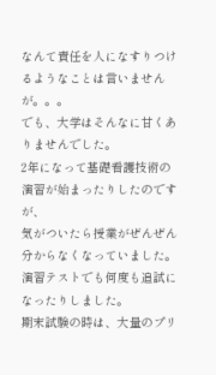なんて責任を人になすりつけるようなことは言いませんが。。。
でも、大学はそんなに甘くありませんでした。
2年になって基礎看護技術の演習が始まったりしたのですが、
気がついたら授業がぜんぜん分からなくなっていました。
演習テストでも何度も追試になったりしました。
期末試験の時は、大量のプリ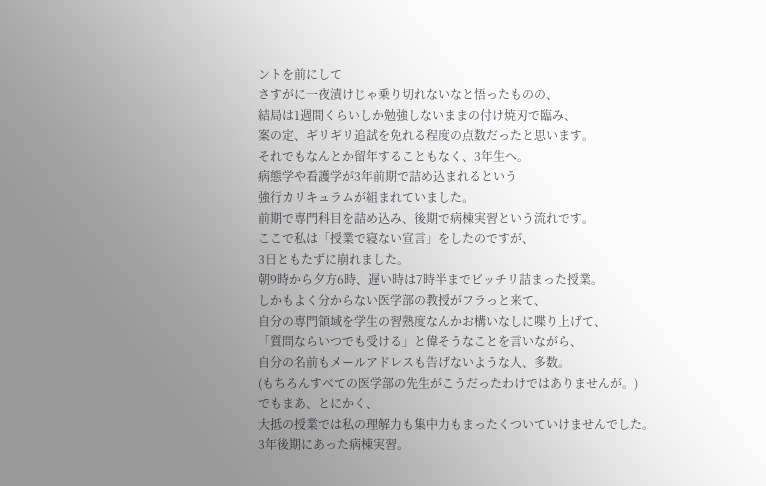ントを前にして
さすがに一夜漬けじゃ乗り切れないなと悟ったものの、
結局は1週間くらいしか勉強しないままの付け焼刃で臨み、
案の定、ギリギリ追試を免れる程度の点数だったと思います。
それでもなんとか留年することもなく、3年生へ。
病態学や看護学が3年前期で詰め込まれるという
強行カリキュラムが組まれていました。
前期で専門科目を詰め込み、後期で病棟実習という流れです。
ここで私は「授業で寝ない宣言」をしたのですが、
3日ともたずに崩れました。
朝9時から夕方6時、遅い時は7時半までビッチリ詰まった授業。
しかもよく分からない医学部の教授がフラっと来て、
自分の専門領域を学生の習熟度なんかお構いなしに喋り上げて、
「質問ならいつでも受ける」と偉そうなことを言いながら、
自分の名前もメールアドレスも告げないような人、多数。
(もちろんすべての医学部の先生がこうだったわけではありませんが。)
でもまあ、とにかく、
大抵の授業では私の理解力も集中力もまったくついていけませんでした。
3年後期にあった病棟実習。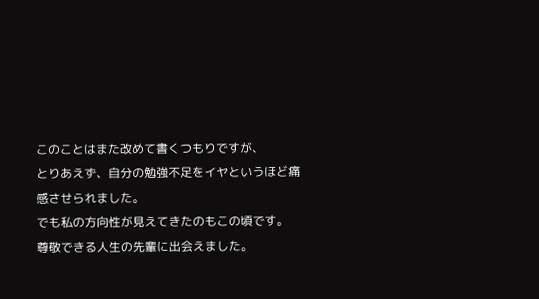このことはまた改めて書くつもりですが、
とりあえず、自分の勉強不足をイヤというほど痛感させられました。
でも私の方向性が見えてきたのもこの頃です。
尊敬できる人生の先輩に出会えました。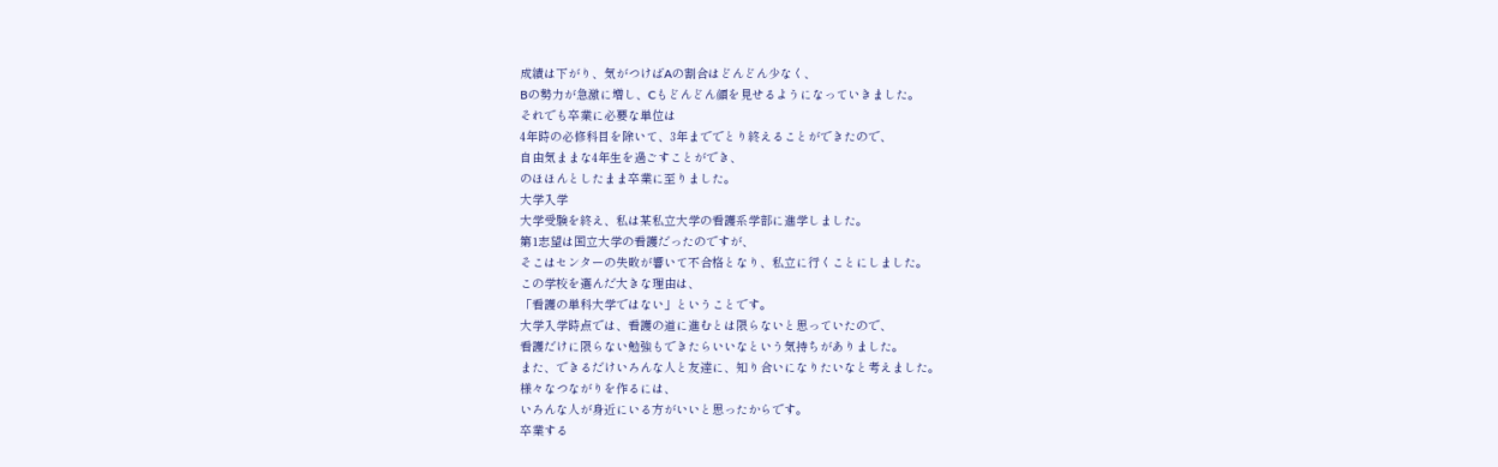成績は下がり、気がつけばAの割合はどんどん少なく、
Bの勢力が急激に増し、Cもどんどん顔を見せるようになっていきました。
それでも卒業に必要な単位は
4年時の必修科目を除いて、3年まででとり終えることができたので、
自由気ままな4年生を過ごすことができ、
のほほんとしたまま卒業に至りました。
大学入学
大学受験を終え、私は某私立大学の看護系学部に進学しました。
第1志望は国立大学の看護だったのですが、
そこはセンターの失敗が響いて不合格となり、私立に行くことにしました。
この学校を選んだ大きな理由は、
「看護の単科大学ではない」ということです。
大学入学時点では、看護の道に進むとは限らないと思っていたので、
看護だけに限らない勉強もできたらいいなという気持ちがありました。
また、できるだけいろんな人と友達に、知り合いになりたいなと考えました。
様々なつながりを作るには、
いろんな人が身近にいる方がいいと思ったからです。
卒業する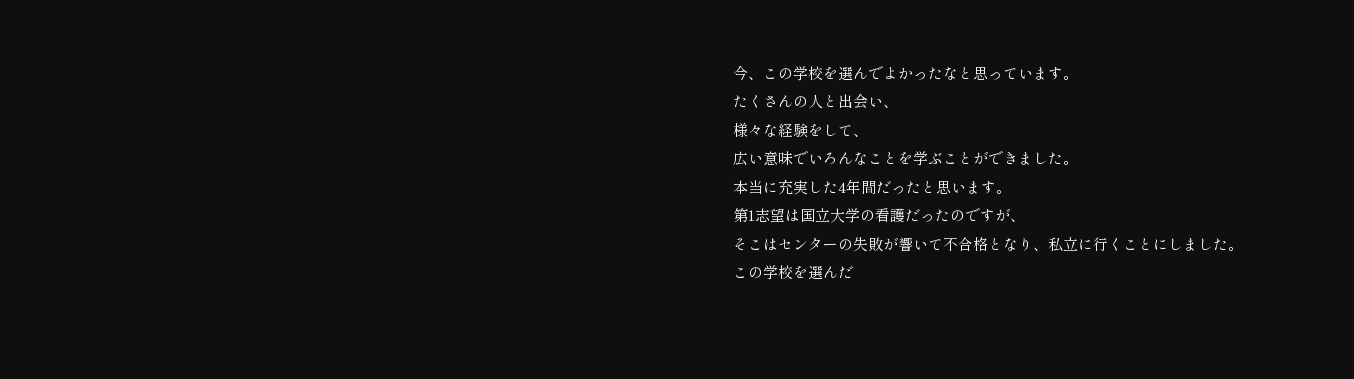今、この学校を選んでよかったなと思っています。
たくさんの人と出会い、
様々な経験をして、
広い意味でいろんなことを学ぶことができました。
本当に充実した4年間だったと思います。
第1志望は国立大学の看護だったのですが、
そこはセンターの失敗が響いて不合格となり、私立に行くことにしました。
この学校を選んだ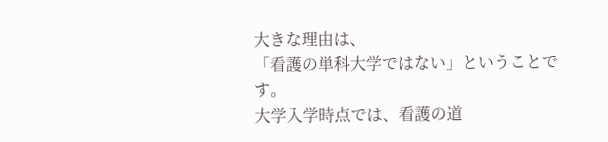大きな理由は、
「看護の単科大学ではない」ということです。
大学入学時点では、看護の道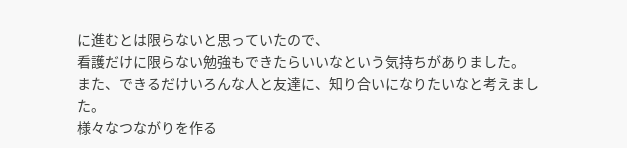に進むとは限らないと思っていたので、
看護だけに限らない勉強もできたらいいなという気持ちがありました。
また、できるだけいろんな人と友達に、知り合いになりたいなと考えました。
様々なつながりを作る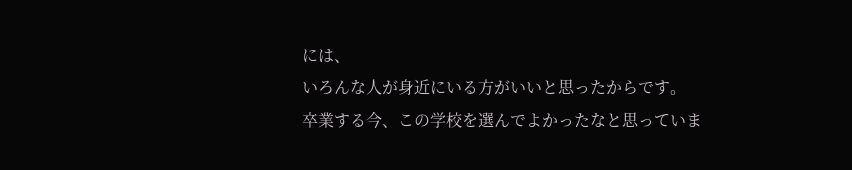には、
いろんな人が身近にいる方がいいと思ったからです。
卒業する今、この学校を選んでよかったなと思っていま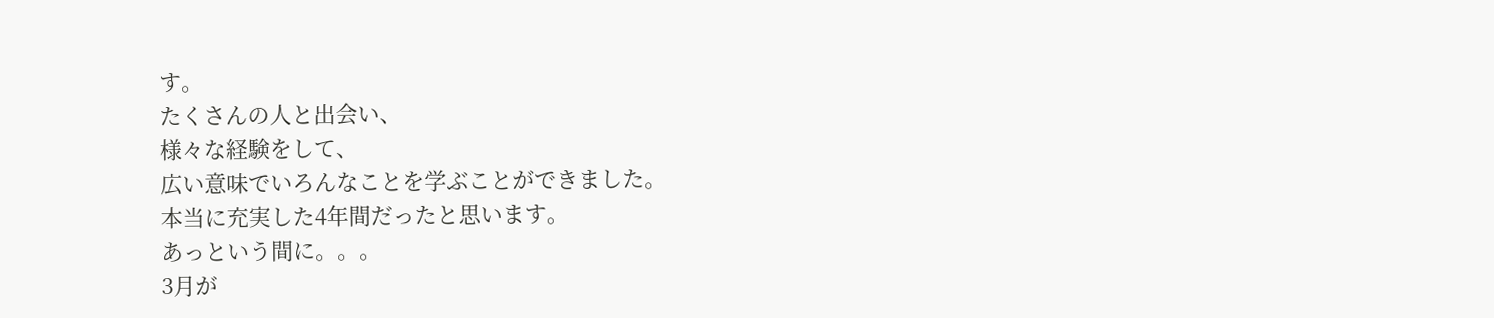す。
たくさんの人と出会い、
様々な経験をして、
広い意味でいろんなことを学ぶことができました。
本当に充実した4年間だったと思います。
あっという間に。。。
3月が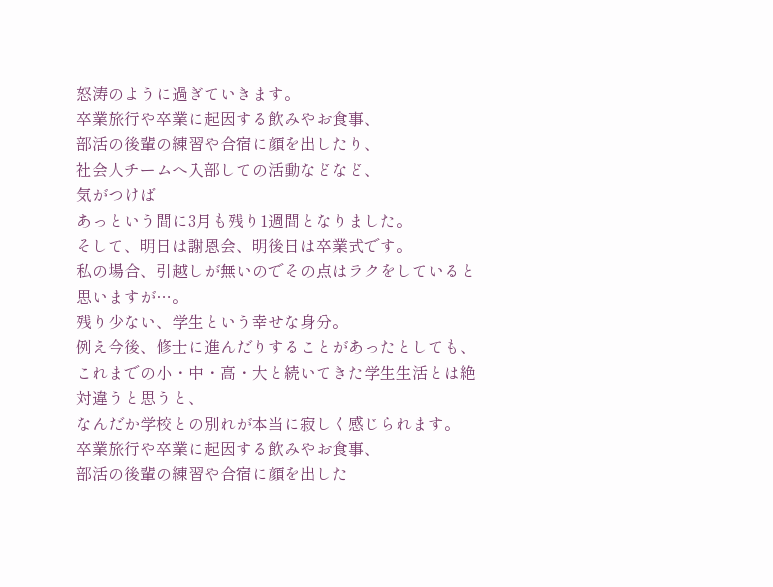怒涛のように過ぎていきます。
卒業旅行や卒業に起因する飲みやお食事、
部活の後輩の練習や合宿に顔を出したり、
社会人チームへ入部しての活動などなど、
気がつけば
あっという間に3月も残り1週間となりました。
そして、明日は謝恩会、明後日は卒業式です。
私の場合、引越しが無いのでその点はラクをしていると思いますが…。
残り少ない、学生という幸せな身分。
例え今後、修士に進んだりすることがあったとしても、
これまでの小・中・高・大と続いてきた学生生活とは絶対違うと思うと、
なんだか学校との別れが本当に寂しく感じられます。
卒業旅行や卒業に起因する飲みやお食事、
部活の後輩の練習や合宿に顔を出した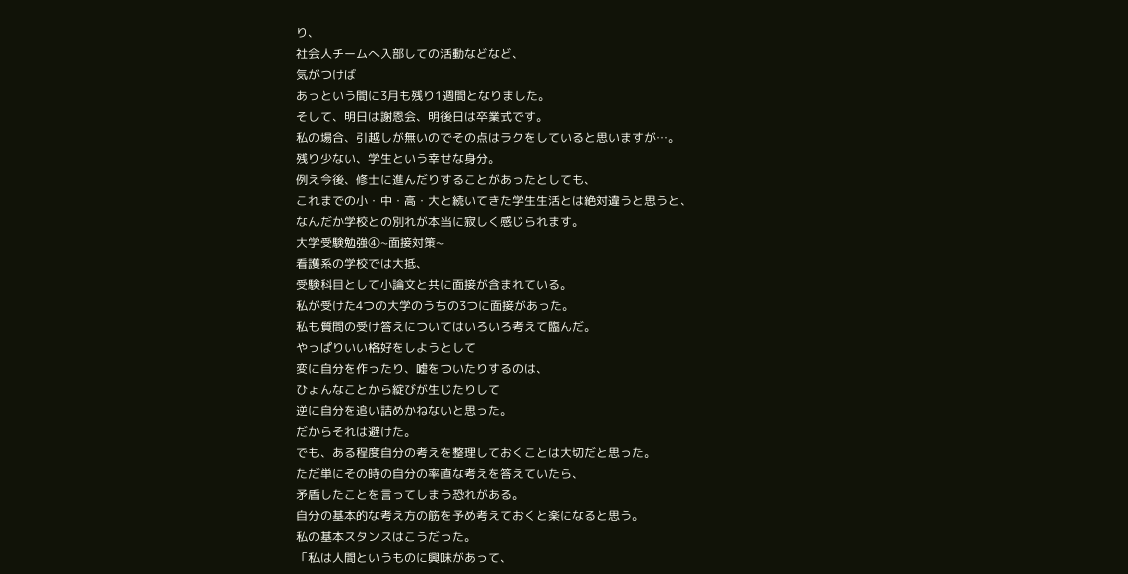り、
社会人チームへ入部しての活動などなど、
気がつけば
あっという間に3月も残り1週間となりました。
そして、明日は謝恩会、明後日は卒業式です。
私の場合、引越しが無いのでその点はラクをしていると思いますが…。
残り少ない、学生という幸せな身分。
例え今後、修士に進んだりすることがあったとしても、
これまでの小・中・高・大と続いてきた学生生活とは絶対違うと思うと、
なんだか学校との別れが本当に寂しく感じられます。
大学受験勉強④~面接対策~
看護系の学校では大抵、
受験科目として小論文と共に面接が含まれている。
私が受けた4つの大学のうちの3つに面接があった。
私も質問の受け答えについてはいろいろ考えて臨んだ。
やっぱりいい格好をしようとして
変に自分を作ったり、嘘をついたりするのは、
ひょんなことから綻びが生じたりして
逆に自分を追い詰めかねないと思った。
だからそれは避けた。
でも、ある程度自分の考えを整理しておくことは大切だと思った。
ただ単にその時の自分の率直な考えを答えていたら、
矛盾したことを言ってしまう恐れがある。
自分の基本的な考え方の筋を予め考えておくと楽になると思う。
私の基本スタンスはこうだった。
「私は人間というものに興味があって、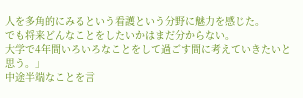人を多角的にみるという看護という分野に魅力を感じた。
でも将来どんなことをしたいかはまだ分からない。
大学で4年間いろいろなことをして過ごす間に考えていきたいと思う。」
中途半端なことを言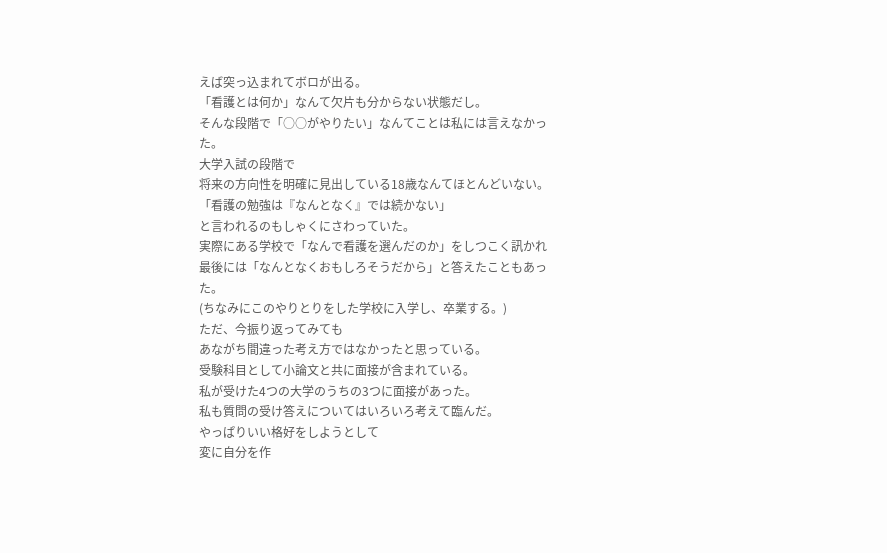えば突っ込まれてボロが出る。
「看護とは何か」なんて欠片も分からない状態だし。
そんな段階で「○○がやりたい」なんてことは私には言えなかった。
大学入試の段階で
将来の方向性を明確に見出している18歳なんてほとんどいない。
「看護の勉強は『なんとなく』では続かない」
と言われるのもしゃくにさわっていた。
実際にある学校で「なんで看護を選んだのか」をしつこく訊かれ
最後には「なんとなくおもしろそうだから」と答えたこともあった。
(ちなみにこのやりとりをした学校に入学し、卒業する。)
ただ、今振り返ってみても
あながち間違った考え方ではなかったと思っている。
受験科目として小論文と共に面接が含まれている。
私が受けた4つの大学のうちの3つに面接があった。
私も質問の受け答えについてはいろいろ考えて臨んだ。
やっぱりいい格好をしようとして
変に自分を作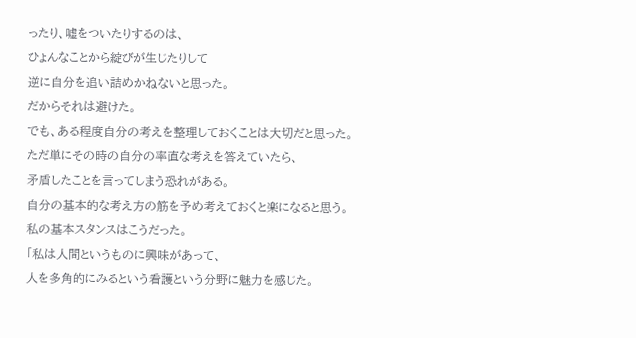ったり、嘘をついたりするのは、
ひょんなことから綻びが生じたりして
逆に自分を追い詰めかねないと思った。
だからそれは避けた。
でも、ある程度自分の考えを整理しておくことは大切だと思った。
ただ単にその時の自分の率直な考えを答えていたら、
矛盾したことを言ってしまう恐れがある。
自分の基本的な考え方の筋を予め考えておくと楽になると思う。
私の基本スタンスはこうだった。
「私は人間というものに興味があって、
人を多角的にみるという看護という分野に魅力を感じた。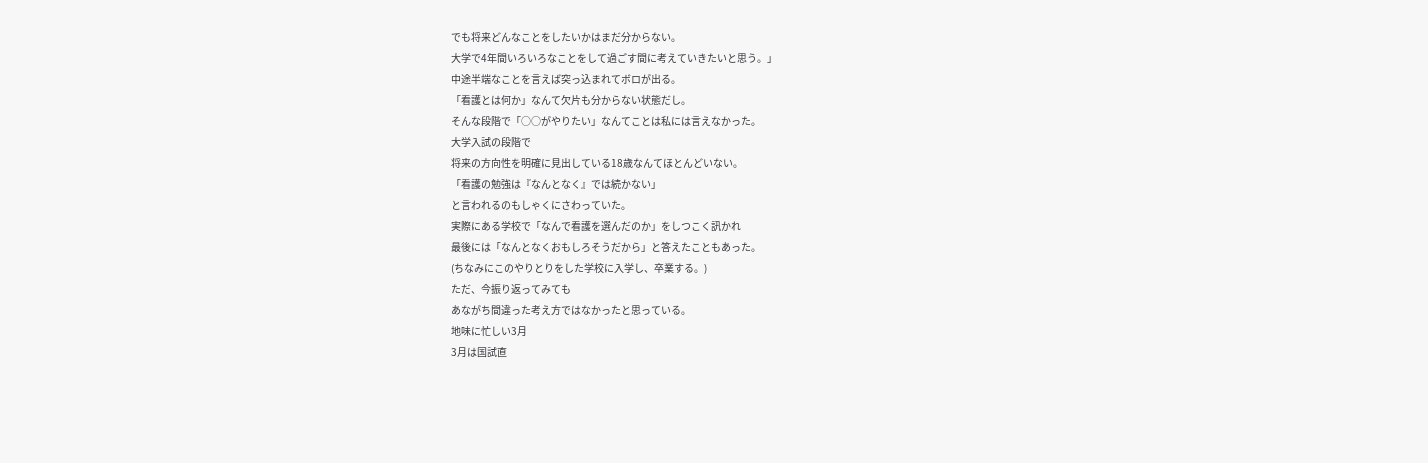でも将来どんなことをしたいかはまだ分からない。
大学で4年間いろいろなことをして過ごす間に考えていきたいと思う。」
中途半端なことを言えば突っ込まれてボロが出る。
「看護とは何か」なんて欠片も分からない状態だし。
そんな段階で「○○がやりたい」なんてことは私には言えなかった。
大学入試の段階で
将来の方向性を明確に見出している18歳なんてほとんどいない。
「看護の勉強は『なんとなく』では続かない」
と言われるのもしゃくにさわっていた。
実際にある学校で「なんで看護を選んだのか」をしつこく訊かれ
最後には「なんとなくおもしろそうだから」と答えたこともあった。
(ちなみにこのやりとりをした学校に入学し、卒業する。)
ただ、今振り返ってみても
あながち間違った考え方ではなかったと思っている。
地味に忙しい3月
3月は国試直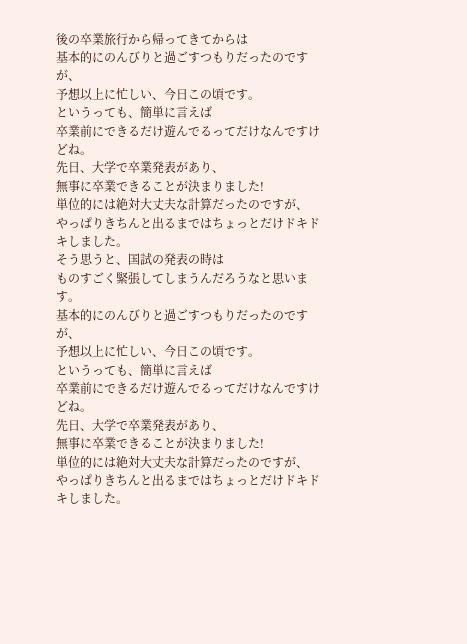後の卒業旅行から帰ってきてからは
基本的にのんびりと過ごすつもりだったのですが、
予想以上に忙しい、今日この頃です。
というっても、簡単に言えば
卒業前にできるだけ遊んでるってだけなんですけどね。
先日、大学で卒業発表があり、
無事に卒業できることが決まりました!
単位的には絶対大丈夫な計算だったのですが、
やっぱりきちんと出るまではちょっとだけドキドキしました。
そう思うと、国試の発表の時は
ものすごく緊張してしまうんだろうなと思います。
基本的にのんびりと過ごすつもりだったのですが、
予想以上に忙しい、今日この頃です。
というっても、簡単に言えば
卒業前にできるだけ遊んでるってだけなんですけどね。
先日、大学で卒業発表があり、
無事に卒業できることが決まりました!
単位的には絶対大丈夫な計算だったのですが、
やっぱりきちんと出るまではちょっとだけドキドキしました。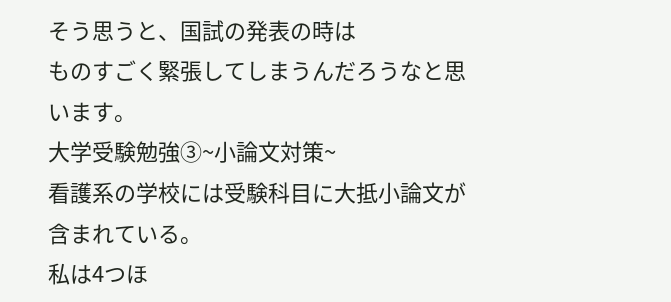そう思うと、国試の発表の時は
ものすごく緊張してしまうんだろうなと思います。
大学受験勉強③~小論文対策~
看護系の学校には受験科目に大抵小論文が含まれている。
私は4つほ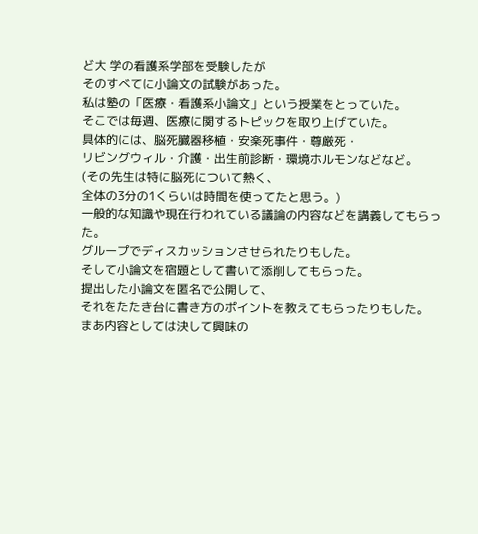ど大 学の看護系学部を受験したが
そのすべてに小論文の試験があった。
私は塾の「医療・看護系小論文」という授業をとっていた。
そこでは毎週、医療に関するトピックを取り上げていた。
具体的には、脳死臓器移植・安楽死事件・尊厳死・
リビングウィル・介護・出生前診断・環境ホルモンなどなど。
(その先生は特に脳死について熱く、
全体の3分の1くらいは時間を使ってたと思う。)
一般的な知識や現在行われている議論の内容などを講義してもらった。
グループでディスカッションさせられたりもした。
そして小論文を宿題として書いて添削してもらった。
提出した小論文を匿名で公開して、
それをたたき台に書き方のポイントを教えてもらったりもした。
まあ内容としては決して興味の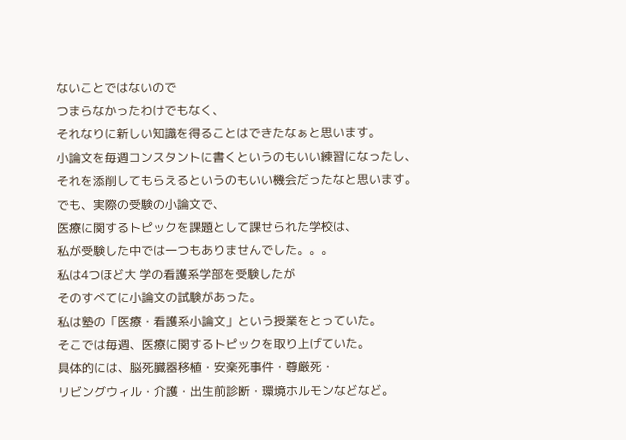ないことではないので
つまらなかったわけでもなく、
それなりに新しい知識を得ることはできたなぁと思います。
小論文を毎週コンスタントに書くというのもいい練習になったし、
それを添削してもらえるというのもいい機会だったなと思います。
でも、実際の受験の小論文で、
医療に関するトピックを課題として課せられた学校は、
私が受験した中では一つもありませんでした。。。
私は4つほど大 学の看護系学部を受験したが
そのすべてに小論文の試験があった。
私は塾の「医療・看護系小論文」という授業をとっていた。
そこでは毎週、医療に関するトピックを取り上げていた。
具体的には、脳死臓器移植・安楽死事件・尊厳死・
リビングウィル・介護・出生前診断・環境ホルモンなどなど。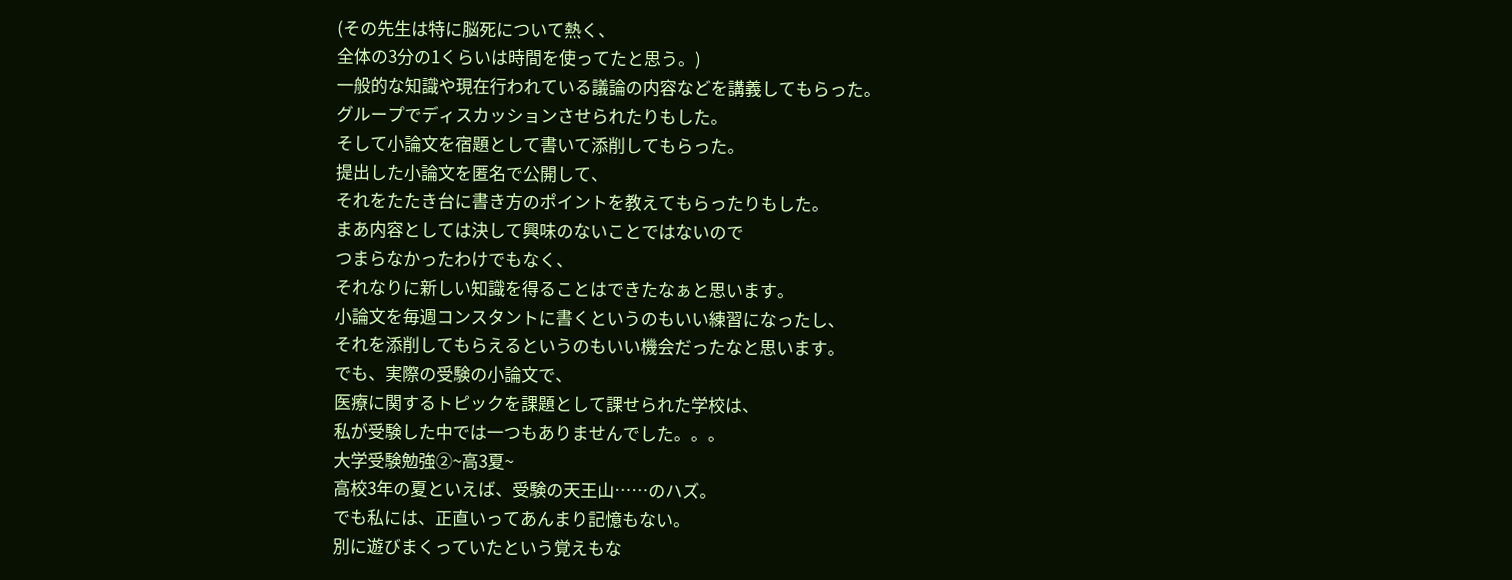(その先生は特に脳死について熱く、
全体の3分の1くらいは時間を使ってたと思う。)
一般的な知識や現在行われている議論の内容などを講義してもらった。
グループでディスカッションさせられたりもした。
そして小論文を宿題として書いて添削してもらった。
提出した小論文を匿名で公開して、
それをたたき台に書き方のポイントを教えてもらったりもした。
まあ内容としては決して興味のないことではないので
つまらなかったわけでもなく、
それなりに新しい知識を得ることはできたなぁと思います。
小論文を毎週コンスタントに書くというのもいい練習になったし、
それを添削してもらえるというのもいい機会だったなと思います。
でも、実際の受験の小論文で、
医療に関するトピックを課題として課せられた学校は、
私が受験した中では一つもありませんでした。。。
大学受験勉強②~高3夏~
高校3年の夏といえば、受験の天王山……のハズ。
でも私には、正直いってあんまり記憶もない。
別に遊びまくっていたという覚えもな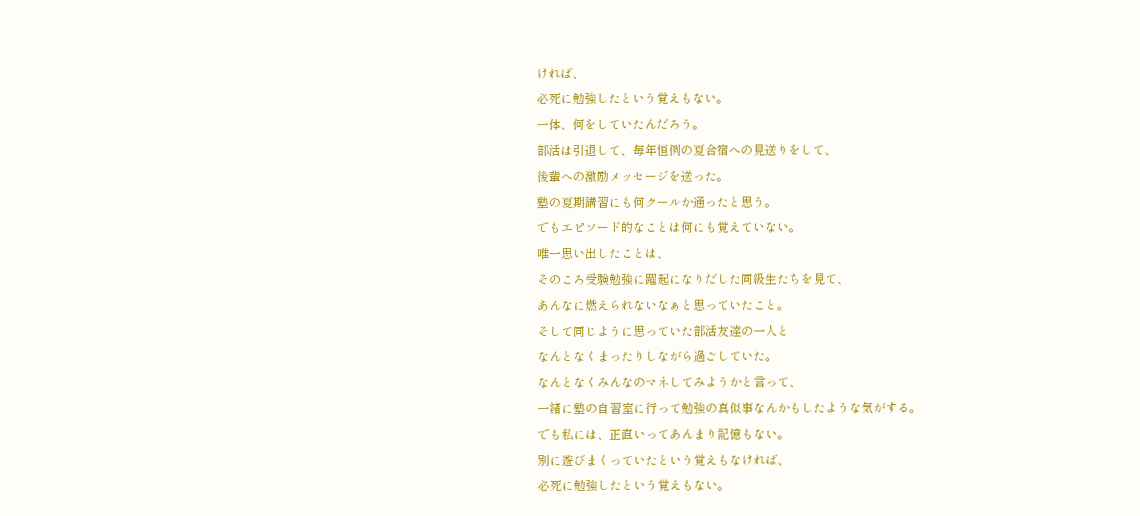ければ、
必死に勉強したという覚えもない。
一体、何をしていたんだろう。
部活は引退して、毎年恒例の夏合宿への見送りをして、
後輩への激励メッセージを送った。
塾の夏期講習にも何クールか通ったと思う。
でもエピソード的なことは何にも覚えていない。
唯一思い出したことは、
そのころ受験勉強に躍起になりだした同級生たちを見て、
あんなに燃えられないなぁと思っていたこと。
そして同じように思っていた部活友達の一人と
なんとなくまったりしながら過ごしていた。
なんとなくみんなのマネしてみようかと言って、
一緒に塾の自習室に行って勉強の真似事なんかもしたような気がする。
でも私には、正直いってあんまり記憶もない。
別に遊びまくっていたという覚えもなければ、
必死に勉強したという覚えもない。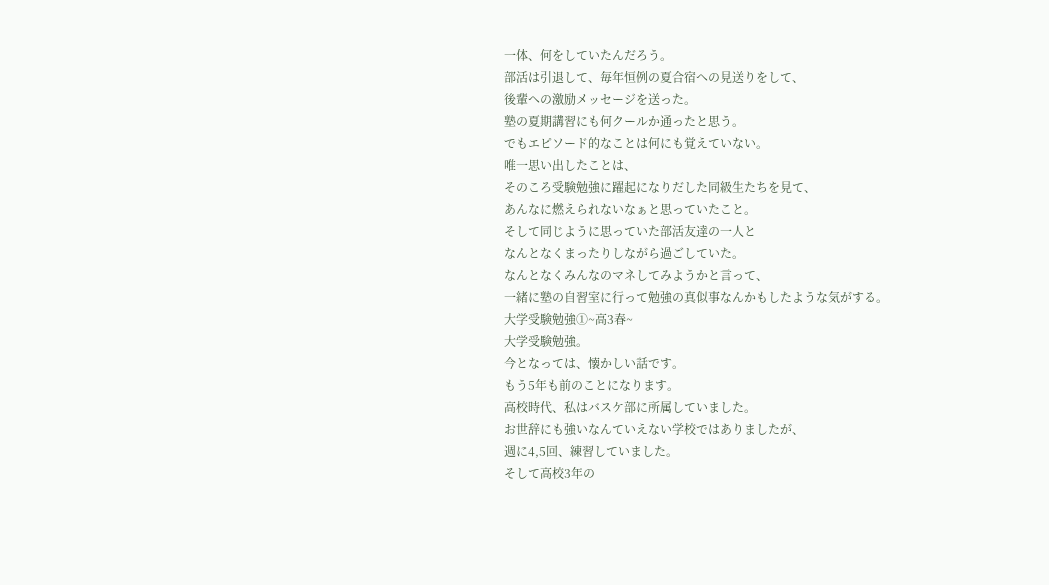一体、何をしていたんだろう。
部活は引退して、毎年恒例の夏合宿への見送りをして、
後輩への激励メッセージを送った。
塾の夏期講習にも何クールか通ったと思う。
でもエピソード的なことは何にも覚えていない。
唯一思い出したことは、
そのころ受験勉強に躍起になりだした同級生たちを見て、
あんなに燃えられないなぁと思っていたこと。
そして同じように思っていた部活友達の一人と
なんとなくまったりしながら過ごしていた。
なんとなくみんなのマネしてみようかと言って、
一緒に塾の自習室に行って勉強の真似事なんかもしたような気がする。
大学受験勉強①~高3春~
大学受験勉強。
今となっては、懐かしい話です。
もう5年も前のことになります。
高校時代、私はバスケ部に所属していました。
お世辞にも強いなんていえない学校ではありましたが、
週に4,5回、練習していました。
そして高校3年の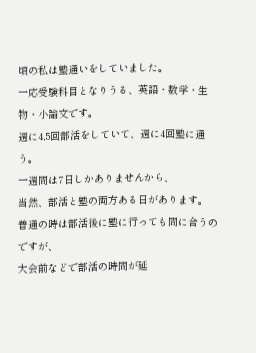頃の私は塾通いをしていました。
一応受験科目となりうる、英語・数学・生物・小論文です。
週に4,5回部活をしていて、週に4回塾に通う。
一週間は7日しかありませんから、
当然、部活と塾の両方ある日があります。
普通の時は部活後に塾に行っても間に合うのですが、
大会前などで部活の時間が延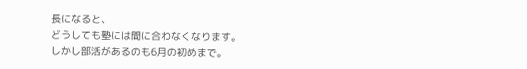長になると、
どうしても塾には間に合わなくなります。
しかし部活があるのも6月の初めまで。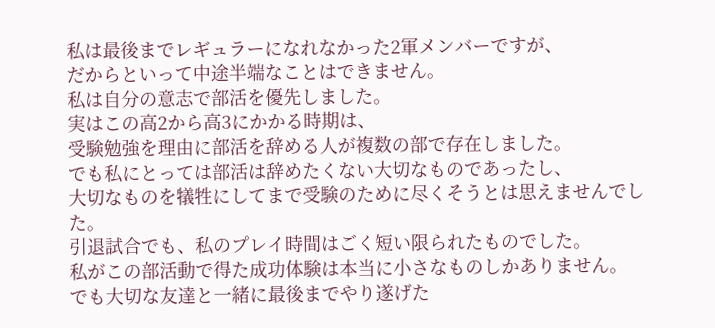私は最後までレギュラーになれなかった2軍メンバーですが、
だからといって中途半端なことはできません。
私は自分の意志で部活を優先しました。
実はこの高2から高3にかかる時期は、
受験勉強を理由に部活を辞める人が複数の部で存在しました。
でも私にとっては部活は辞めたくない大切なものであったし、
大切なものを犠牲にしてまで受験のために尽くそうとは思えませんでした。
引退試合でも、私のプレイ時間はごく短い限られたものでした。
私がこの部活動で得た成功体験は本当に小さなものしかありません。
でも大切な友達と一緒に最後までやり遂げた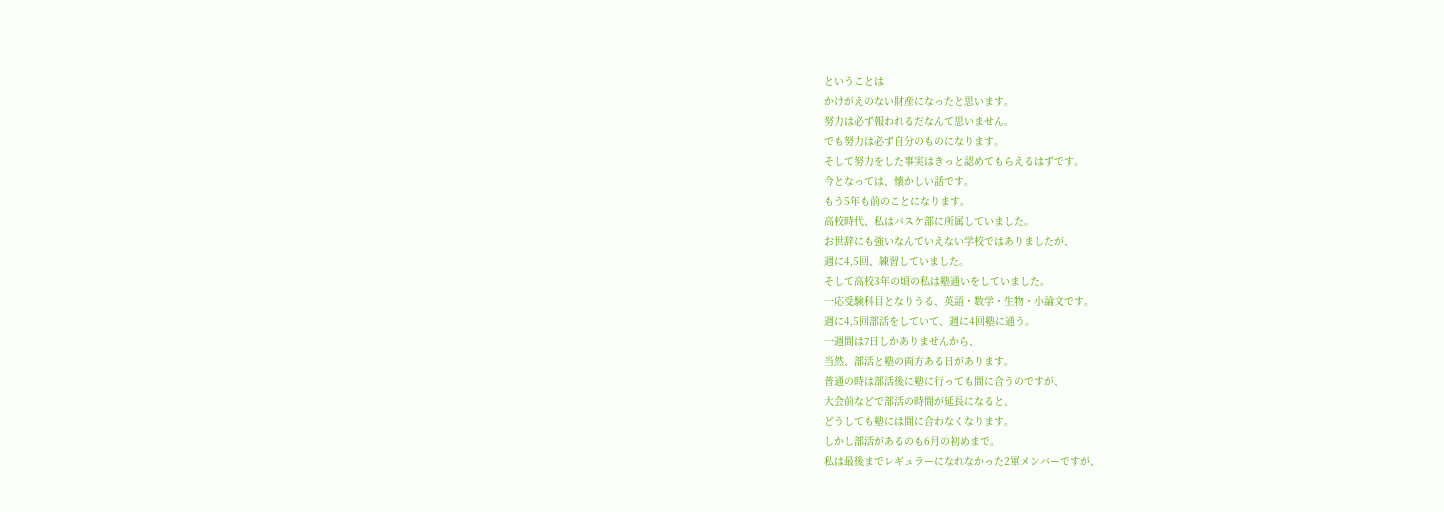ということは
かけがえのない財産になったと思います。
努力は必ず報われるだなんて思いません。
でも努力は必ず自分のものになります。
そして努力をした事実はきっと認めてもらえるはずです。
今となっては、懐かしい話です。
もう5年も前のことになります。
高校時代、私はバスケ部に所属していました。
お世辞にも強いなんていえない学校ではありましたが、
週に4,5回、練習していました。
そして高校3年の頃の私は塾通いをしていました。
一応受験科目となりうる、英語・数学・生物・小論文です。
週に4,5回部活をしていて、週に4回塾に通う。
一週間は7日しかありませんから、
当然、部活と塾の両方ある日があります。
普通の時は部活後に塾に行っても間に合うのですが、
大会前などで部活の時間が延長になると、
どうしても塾には間に合わなくなります。
しかし部活があるのも6月の初めまで。
私は最後までレギュラーになれなかった2軍メンバーですが、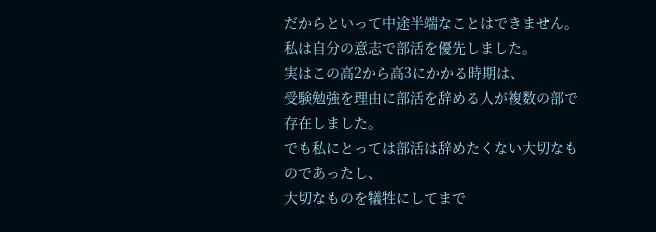だからといって中途半端なことはできません。
私は自分の意志で部活を優先しました。
実はこの高2から高3にかかる時期は、
受験勉強を理由に部活を辞める人が複数の部で存在しました。
でも私にとっては部活は辞めたくない大切なものであったし、
大切なものを犠牲にしてまで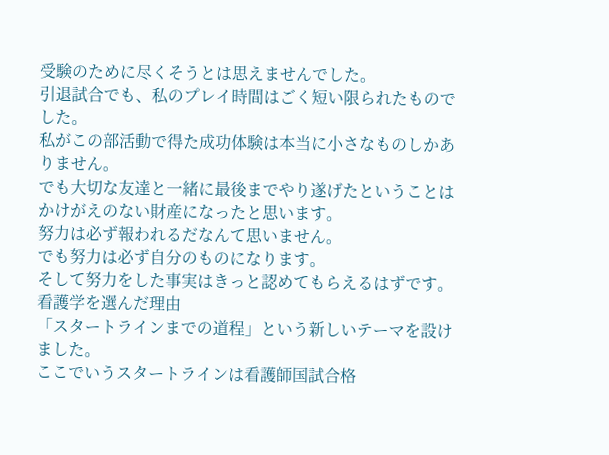受験のために尽くそうとは思えませんでした。
引退試合でも、私のプレイ時間はごく短い限られたものでした。
私がこの部活動で得た成功体験は本当に小さなものしかありません。
でも大切な友達と一緒に最後までやり遂げたということは
かけがえのない財産になったと思います。
努力は必ず報われるだなんて思いません。
でも努力は必ず自分のものになります。
そして努力をした事実はきっと認めてもらえるはずです。
看護学を選んだ理由
「スタートラインまでの道程」という新しいテーマを設けました。
ここでいうスタートラインは看護師国試合格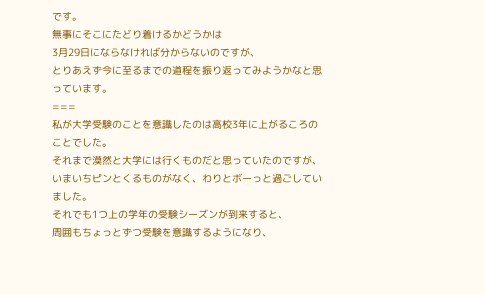です。
無事にそこにたどり着けるかどうかは
3月29日にならなければ分からないのですが、
とりあえず今に至るまでの道程を振り返ってみようかなと思っています。
===
私が大学受験のことを意識したのは高校3年に上がるころのことでした。
それまで漠然と大学には行くものだと思っていたのですが、
いまいちピンとくるものがなく、わりとボーっと過ごしていました。
それでも1つ上の学年の受験シーズンが到来すると、
周囲もちょっとずつ受験を意識するようになり、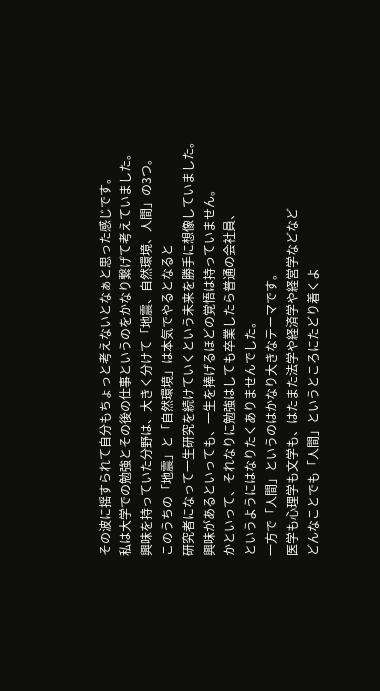その波に揺すられて自分もちょっと考えないとなぁと思った感じです。
私は大学での勉強とその後の仕事というのをかなり繋げて考えていました。
興味を持っていた分野は、大きく分けて「地震、自然環境、人間」の3つ。
このうちの「地震」と「自然環境」は本気でやるとなると
研究者になって一生研究を続けていくという未来を勝手に想像していました。
興味があるといっても、一生を捧げるほどの覚悟は持っていません。
かといって、それなりに勉強はしても卒業したら普通の会社員、
というようにはなりたくありませんでした。
一方で「人間」というのはかなり大きなテーマです。
医学も心理学も文学も、はたまた法学や経済学や経営学などなど
どんなことでも「人間」というところにたどり着くよ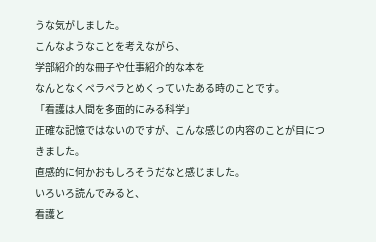うな気がしました。
こんなようなことを考えながら、
学部紹介的な冊子や仕事紹介的な本を
なんとなくペラペラとめくっていたある時のことです。
「看護は人間を多面的にみる科学」
正確な記憶ではないのですが、こんな感じの内容のことが目につきました。
直感的に何かおもしろそうだなと感じました。
いろいろ読んでみると、
看護と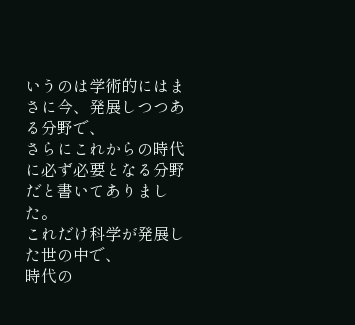いうのは学術的にはまさに今、発展しつつある分野で、
さらにこれからの時代に必ず必要となる分野だと書いてありました。
これだけ科学が発展した世の中で、
時代の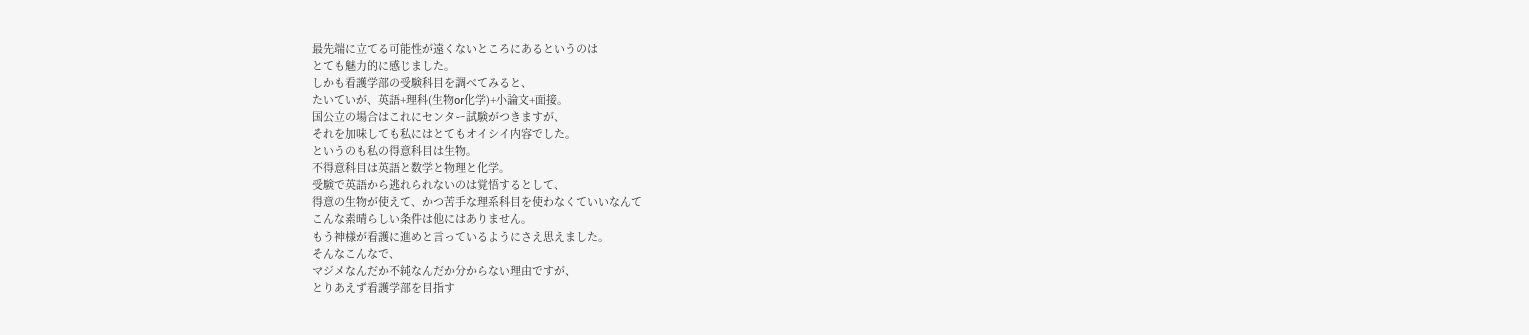最先端に立てる可能性が遠くないところにあるというのは
とても魅力的に感じました。
しかも看護学部の受験科目を調べてみると、
たいていが、英語+理科(生物or化学)+小論文+面接。
国公立の場合はこれにセンター試験がつきますが、
それを加味しても私にはとてもオイシイ内容でした。
というのも私の得意科目は生物。
不得意科目は英語と数学と物理と化学。
受験で英語から逃れられないのは覚悟するとして、
得意の生物が使えて、かつ苦手な理系科目を使わなくていいなんて
こんな素晴らしい条件は他にはありません。
もう神様が看護に進めと言っているようにさえ思えました。
そんなこんなで、
マジメなんだか不純なんだか分からない理由ですが、
とりあえず看護学部を目指す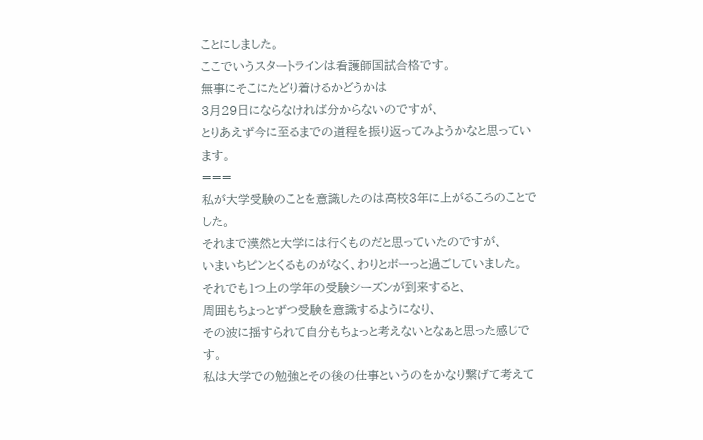ことにしました。
ここでいうスタートラインは看護師国試合格です。
無事にそこにたどり着けるかどうかは
3月29日にならなければ分からないのですが、
とりあえず今に至るまでの道程を振り返ってみようかなと思っています。
===
私が大学受験のことを意識したのは高校3年に上がるころのことでした。
それまで漠然と大学には行くものだと思っていたのですが、
いまいちピンとくるものがなく、わりとボーっと過ごしていました。
それでも1つ上の学年の受験シーズンが到来すると、
周囲もちょっとずつ受験を意識するようになり、
その波に揺すられて自分もちょっと考えないとなぁと思った感じです。
私は大学での勉強とその後の仕事というのをかなり繋げて考えて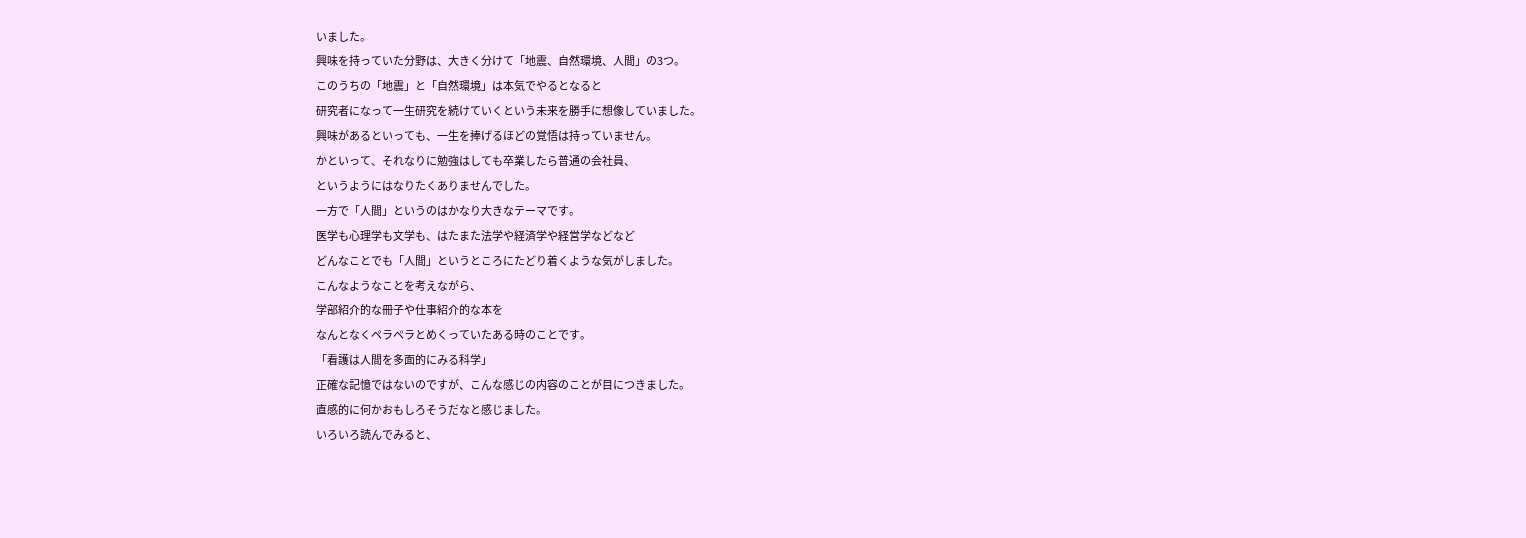いました。
興味を持っていた分野は、大きく分けて「地震、自然環境、人間」の3つ。
このうちの「地震」と「自然環境」は本気でやるとなると
研究者になって一生研究を続けていくという未来を勝手に想像していました。
興味があるといっても、一生を捧げるほどの覚悟は持っていません。
かといって、それなりに勉強はしても卒業したら普通の会社員、
というようにはなりたくありませんでした。
一方で「人間」というのはかなり大きなテーマです。
医学も心理学も文学も、はたまた法学や経済学や経営学などなど
どんなことでも「人間」というところにたどり着くような気がしました。
こんなようなことを考えながら、
学部紹介的な冊子や仕事紹介的な本を
なんとなくペラペラとめくっていたある時のことです。
「看護は人間を多面的にみる科学」
正確な記憶ではないのですが、こんな感じの内容のことが目につきました。
直感的に何かおもしろそうだなと感じました。
いろいろ読んでみると、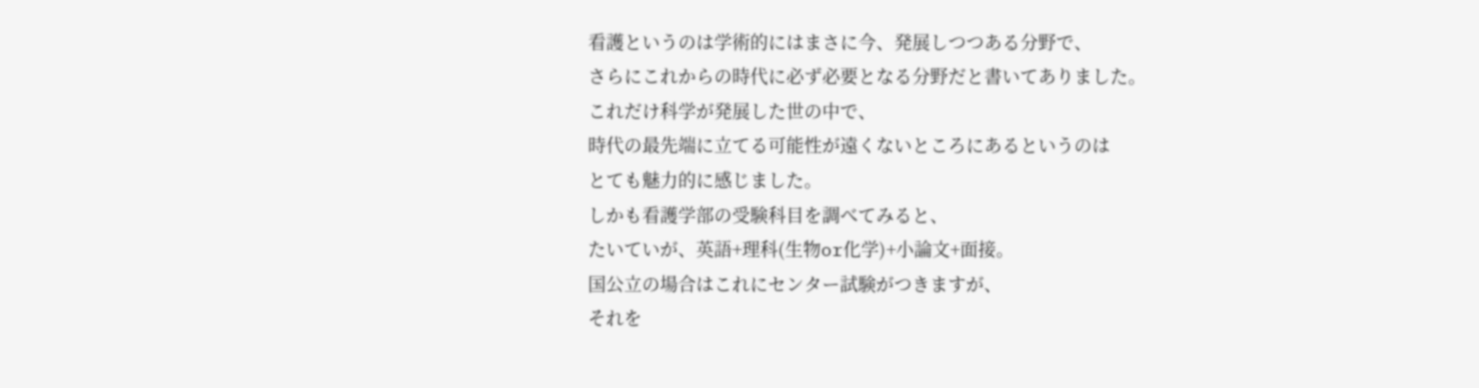看護というのは学術的にはまさに今、発展しつつある分野で、
さらにこれからの時代に必ず必要となる分野だと書いてありました。
これだけ科学が発展した世の中で、
時代の最先端に立てる可能性が遠くないところにあるというのは
とても魅力的に感じました。
しかも看護学部の受験科目を調べてみると、
たいていが、英語+理科(生物or化学)+小論文+面接。
国公立の場合はこれにセンター試験がつきますが、
それを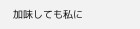加味しても私に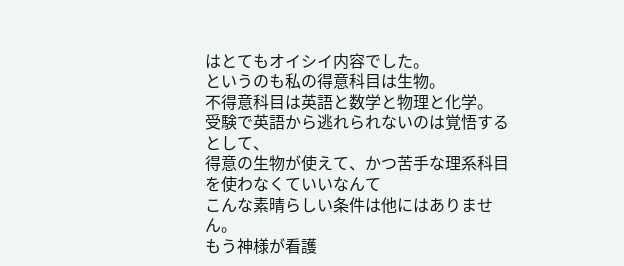はとてもオイシイ内容でした。
というのも私の得意科目は生物。
不得意科目は英語と数学と物理と化学。
受験で英語から逃れられないのは覚悟するとして、
得意の生物が使えて、かつ苦手な理系科目を使わなくていいなんて
こんな素晴らしい条件は他にはありません。
もう神様が看護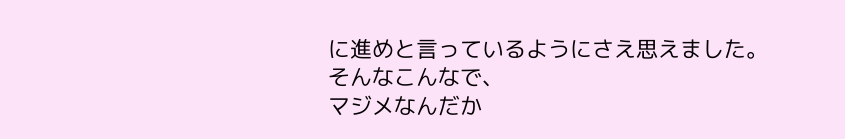に進めと言っているようにさえ思えました。
そんなこんなで、
マジメなんだか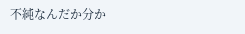不純なんだか分か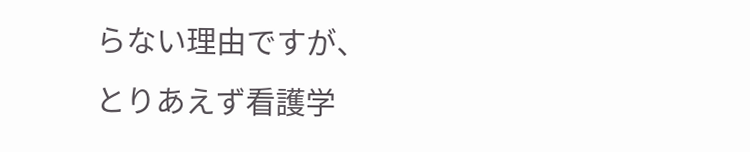らない理由ですが、
とりあえず看護学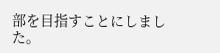部を目指すことにしました。